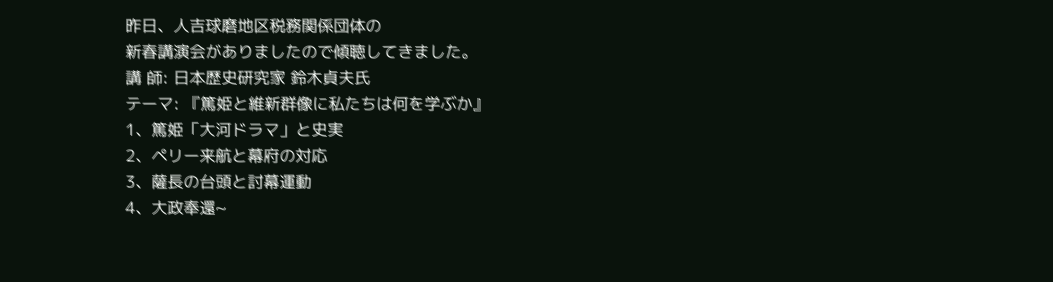昨日、人吉球磨地区税務関係団体の
新春講演会がありましたので傾聴してきました。
講 師: 日本歴史研究家 鈴木貞夫氏
テーマ: 『篤姫と維新群像に私たちは何を学ぶか』
1、篤姫「大河ドラマ」と史実
2、ペリー来航と幕府の対応
3、薩長の台頭と討幕運動
4、大政奉還~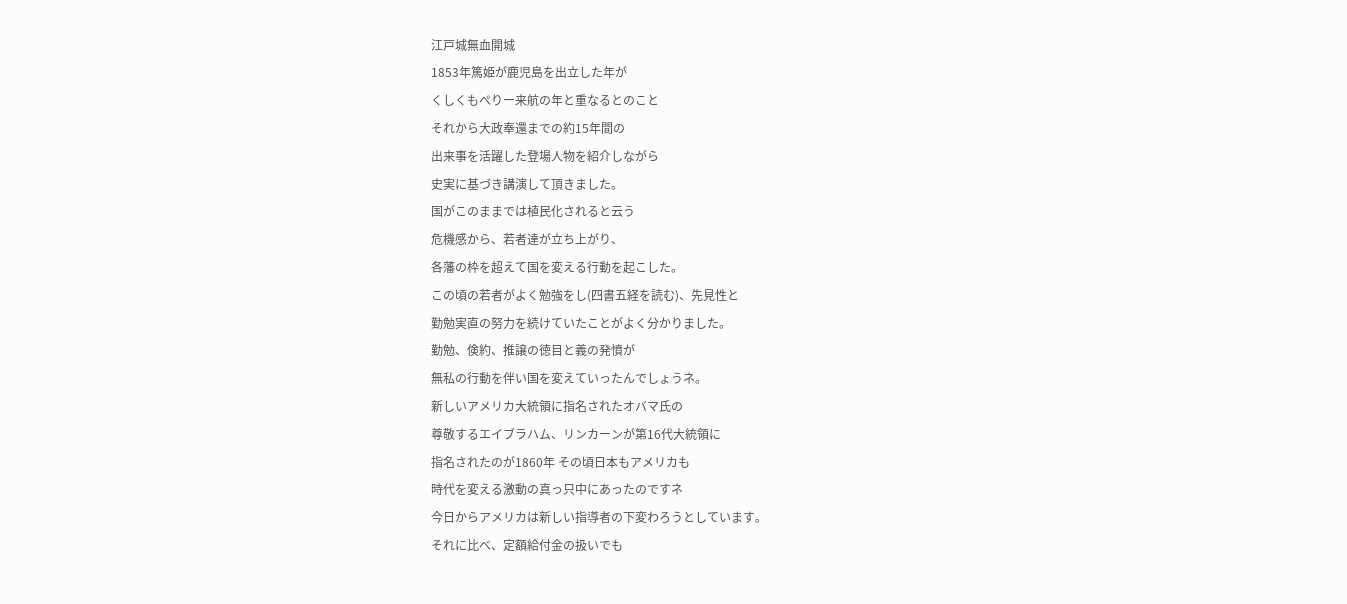江戸城無血開城
1853年篤姫が鹿児島を出立した年が
くしくもぺりー来航の年と重なるとのこと
それから大政奉還までの約15年間の
出来事を活躍した登場人物を紹介しながら
史実に基づき講演して頂きました。
国がこのままでは植民化されると云う
危機感から、若者達が立ち上がり、
各藩の枠を超えて国を変える行動を起こした。
この頃の若者がよく勉強をし(四書五経を読む)、先見性と
勤勉実直の努力を続けていたことがよく分かりました。
勤勉、倹約、推譲の徳目と義の発憤が
無私の行動を伴い国を変えていったんでしょうネ。
新しいアメリカ大統領に指名されたオバマ氏の
尊敬するエイブラハム、リンカーンが第16代大統領に
指名されたのが1860年 その頃日本もアメリカも
時代を変える激動の真っ只中にあったのですネ
今日からアメリカは新しい指導者の下変わろうとしています。
それに比べ、定額給付金の扱いでも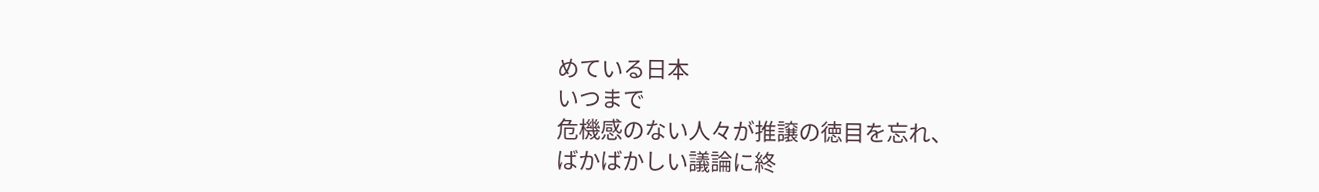めている日本
いつまで
危機感のない人々が推譲の徳目を忘れ、
ばかばかしい議論に終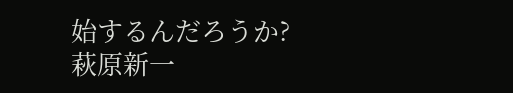始するんだろうか?
萩原新一